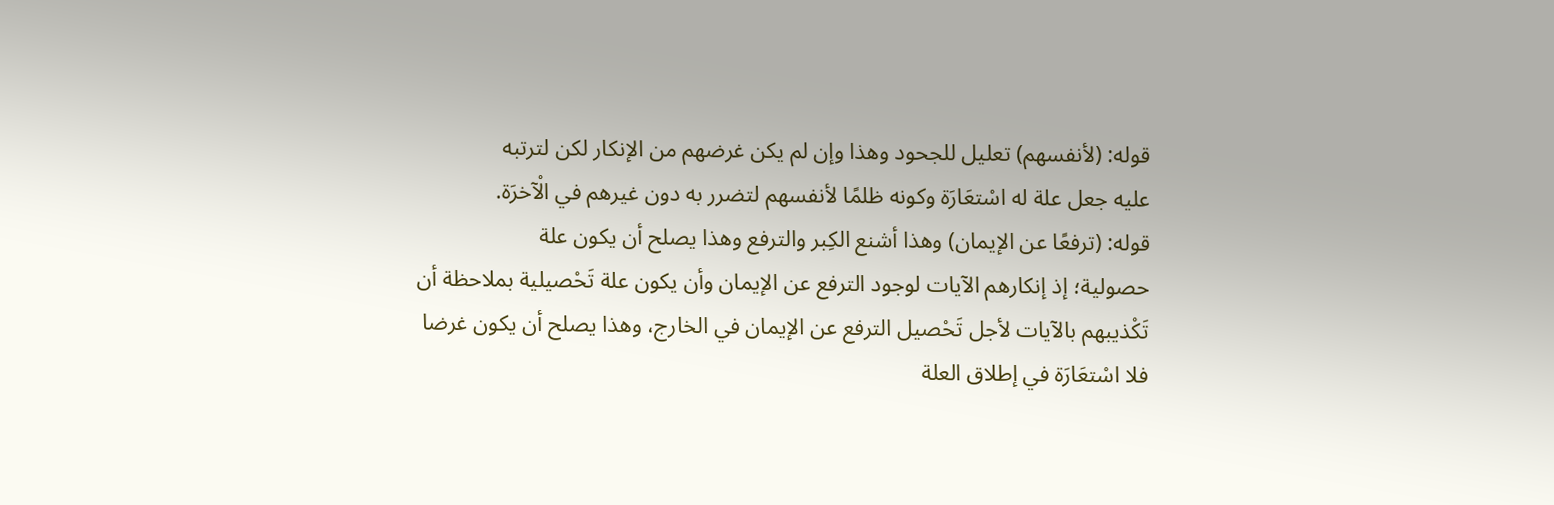قوله: (لأنفسهم) تعليل للجحود وهذا وإن لم يكن غرضهم من الإنكار لكن لترتبه
عليه جعل علة له اسْتعَارَة وكونه ظلمًا لأنفسهم لتضرر به دون غيرهم في الْآخرَة.
قوله: (ترفعًا عن الإيمان) وهذا أشنع الكِبر والترفع وهذا يصلح أن يكون علة
حصولية؛ إذ إنكارهم الآيات لوجود الترفع عن الإيمان وأن يكون علة تَحْصيلية بملاحظة أن
تَكْذيبهم بالآيات لأجل تَحْصيل الترفع عن الإيمان في الخارج، وهذا يصلح أن يكون غرضا
فلا اسْتعَارَة في إطلاق العلة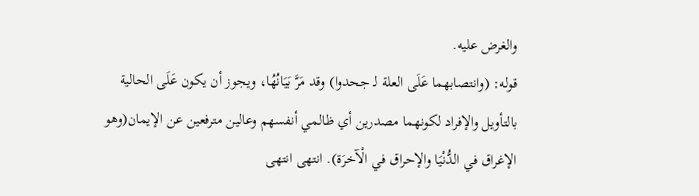والغرض عليه.
قوله: (وانتصابهما عَلَى العلة لـ جحدوا) وقد مَرَّ بَيَانُهُا، ويجوز أن يكون عَلَى الحالية
بالتأويل والإفراد لكونهما مصدرين أي ظالمي أنفسهم وعالين مترفعين عن الإيمان(وهو
الإغراق في الدُّنْيَا والإحراق في الْآخرَة). انتهى انتهى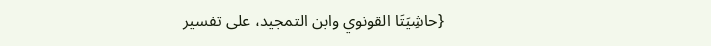{حاشِيَتَا القونوي وابن التمجيد، على تفسير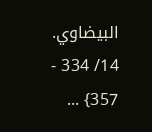البيضاوي. 14/ 334 - 357} ...